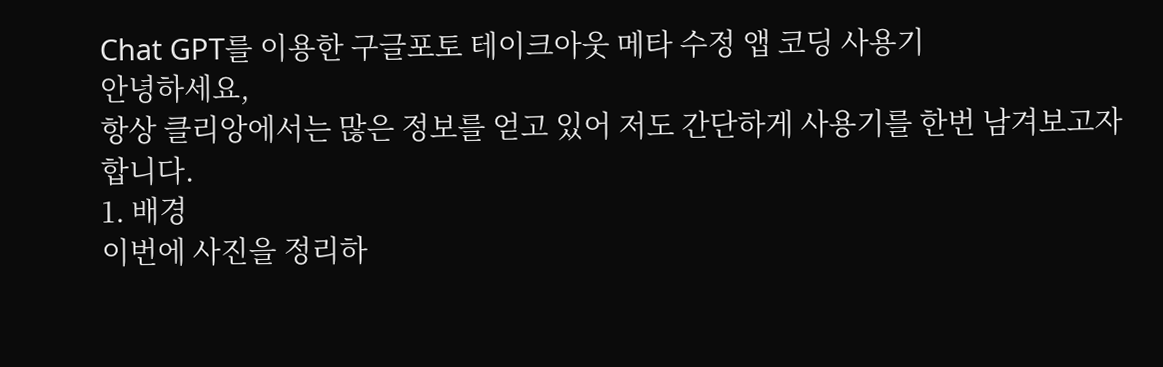Chat GPT를 이용한 구글포토 테이크아웃 메타 수정 앱 코딩 사용기
안녕하세요,
항상 클리앙에서는 많은 정보를 얻고 있어 저도 간단하게 사용기를 한번 남겨보고자 합니다.
1. 배경
이번에 사진을 정리하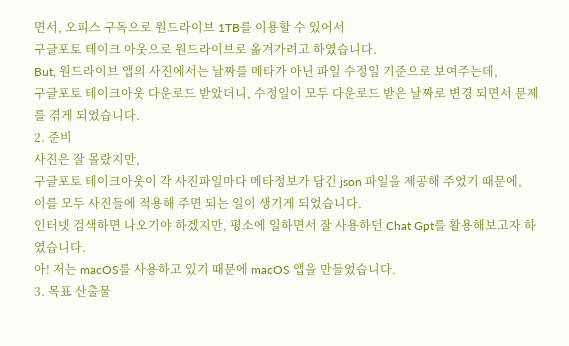면서, 오피스 구독으로 원드라이브 1TB를 이용할 수 있어서
구글포토 테이크 아웃으로 원드라이브로 옮겨가려고 하였습니다.
But, 원드라이브 앱의 사진에서는 날짜를 메타가 아닌 파일 수정일 기준으로 보여주는데,
구글포토 테이크아웃 다운로드 받았더니, 수정일이 모두 다운로드 받은 날짜로 변경 되면서 문제를 겪게 되었습니다.
2. 준비
사진은 잘 몰랐지만,
구글포토 테이크아웃이 각 사진파일마다 메타정보가 담긴 json 파일을 제공해 주었기 때문에,
이를 모두 사진들에 적용해 주면 되는 일이 생기게 되었습니다.
인터넷 검색하면 나오기야 하겠지만, 평소에 일하면서 잘 사용하던 Chat Gpt를 활용해보고자 하였습니다.
아! 저는 macOS를 사용하고 있기 때문에 macOS 앱을 만들었습니다.
3. 목표 산출물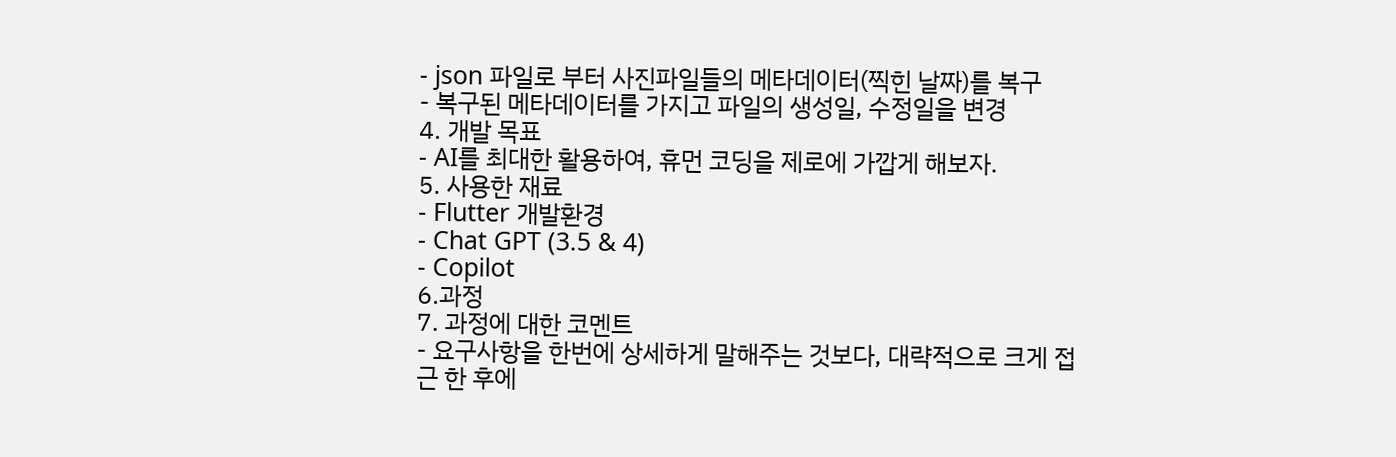- json 파일로 부터 사진파일들의 메타데이터(찍힌 날짜)를 복구
- 복구된 메타데이터를 가지고 파일의 생성일, 수정일을 변경
4. 개발 목표
- AI를 최대한 활용하여, 휴먼 코딩을 제로에 가깝게 해보자.
5. 사용한 재료
- Flutter 개발환경
- Chat GPT (3.5 & 4)
- Copilot
6.과정
7. 과정에 대한 코멘트
- 요구사항을 한번에 상세하게 말해주는 것보다, 대략적으로 크게 접근 한 후에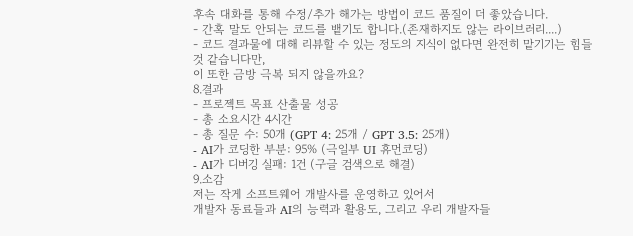후속 대화를 통해 수정/추가 해가는 방법이 코드 품질이 더 좋았습니다.
- 간혹 말도 안되는 코드를 뱉기도 합니다.(존재하지도 않는 라이브러리....)
- 코드 결과물에 대해 리뷰할 수 있는 정도의 지식이 없다면 완전히 맡기기는 힘들 것 같습니다만,
이 또한 금방 극복 되지 않을까요?
8.결과
- 프로젝트 목표 산출물 성공
- 총 소요시간 4시간
- 총 질문 수: 50개 (GPT 4: 25개 / GPT 3.5: 25개)
- AI가 코딩한 부분: 95% (극일부 UI 휴먼코딩)
- AI가 디버깅 실패: 1건 (구글 검색으로 해결)
9.소감
저는 작게 소프트웨어 개발사를 운영하고 있어서
개발자 동료들과 AI의 능력과 활용도, 그리고 우리 개발자들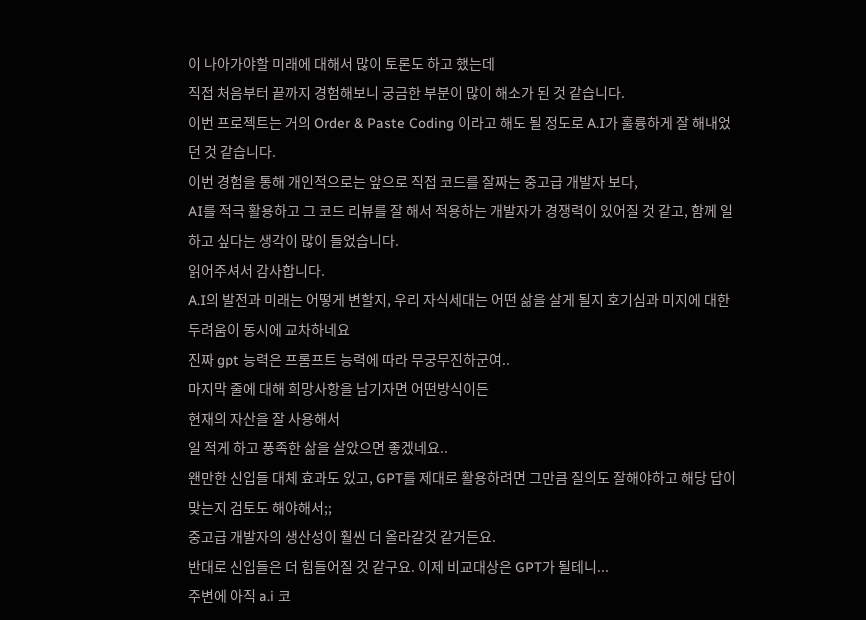이 나아가야할 미래에 대해서 많이 토론도 하고 했는데
직접 처음부터 끝까지 경험해보니 궁금한 부분이 많이 해소가 된 것 같습니다.
이번 프로젝트는 거의 Order & Paste Coding 이라고 해도 될 정도로 A.I가 훌륭하게 잘 해내었던 것 같습니다.
이번 경험을 통해 개인적으로는 앞으로 직접 코드를 잘짜는 중고급 개발자 보다,
AI를 적극 활용하고 그 코드 리뷰를 잘 해서 적용하는 개발자가 경쟁력이 있어질 것 같고, 함께 일하고 싶다는 생각이 많이 들었습니다.
읽어주셔서 감사합니다.
A.I의 발전과 미래는 어떻게 변할지, 우리 자식세대는 어떤 삶을 살게 될지 호기심과 미지에 대한 두려움이 동시에 교차하네요
진짜 gpt 능력은 프롬프트 능력에 따라 무궁무진하군여..
마지막 줄에 대해 희망사항을 남기자면 어떤방식이든
현재의 자산을 잘 사용해서
일 적게 하고 풍족한 삶을 살았으면 좋겠네요..
왠만한 신입들 대체 효과도 있고, GPT를 제대로 활용하려면 그만큼 질의도 잘해야하고 해당 답이 맞는지 검토도 해야해서;;
중고급 개발자의 생산성이 훨씬 더 올라갈것 같거든요.
반대로 신입들은 더 힘들어질 것 같구요. 이제 비교대상은 GPT가 될테니...
주변에 아직 a.i 코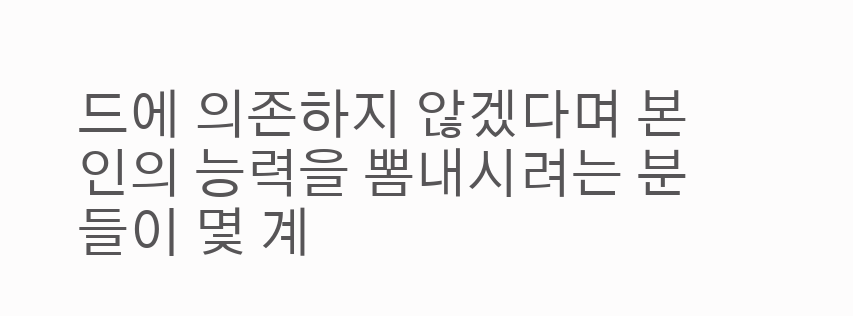드에 의존하지 않겠다며 본인의 능력을 뽐내시려는 분들이 몇 계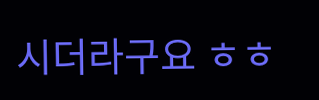시더라구요 ㅎㅎ